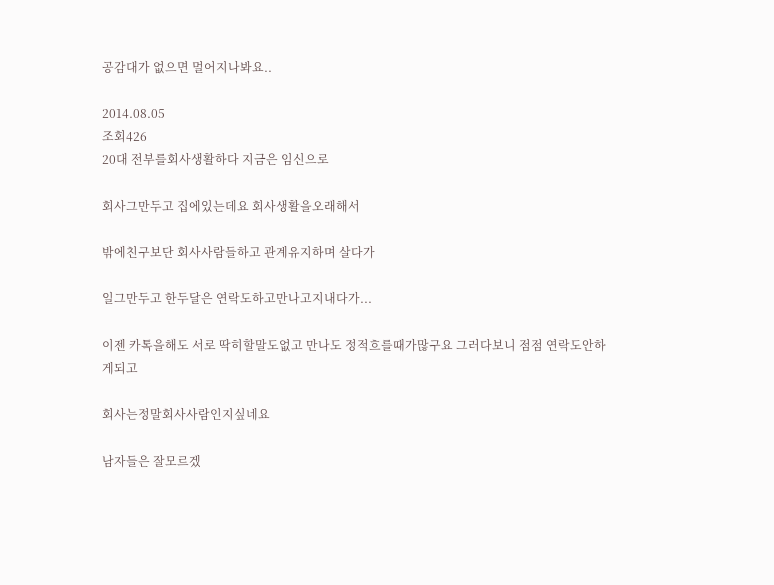공감대가 없으면 멀어지나봐요..

2014.08.05
조회426
20대 전부를회사생활하다 지금은 임신으로

회사그만두고 집에있는데요 회사생활을오래해서

밖에친구보단 회사사람들하고 관계유지하며 살다가

일그만두고 한두달은 연락도하고만나고지내다가...

이젠 카톡을해도 서로 딱히할말도없고 만나도 정적흐를때가많구요 그러다보니 점점 연락도안하게되고

회사는정말회사사람인지싶네요

남자들은 잘모르겠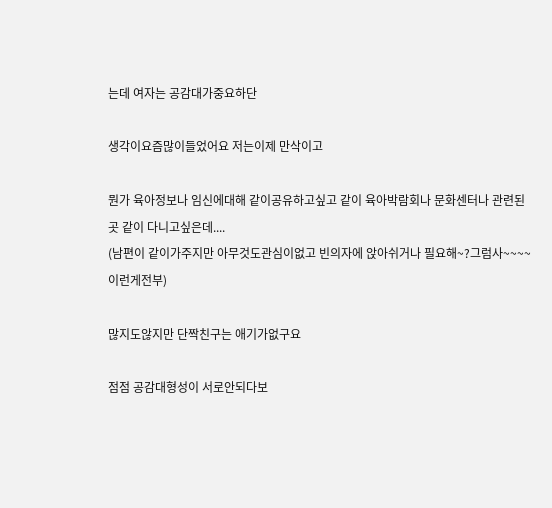는데 여자는 공감대가중요하단

생각이요즘많이들었어요 저는이제 만삭이고

뭔가 육아정보나 임신에대해 같이공유하고싶고 같이 육아박람회나 문화센터나 관련된곳 같이 다니고싶은데....
(남편이 같이가주지만 아무것도관심이없고 빈의자에 앉아쉬거나 필요해~?그럼사~~~~ 이런게전부)

많지도않지만 단짝친구는 애기가없구요

점점 공감대형성이 서로안되다보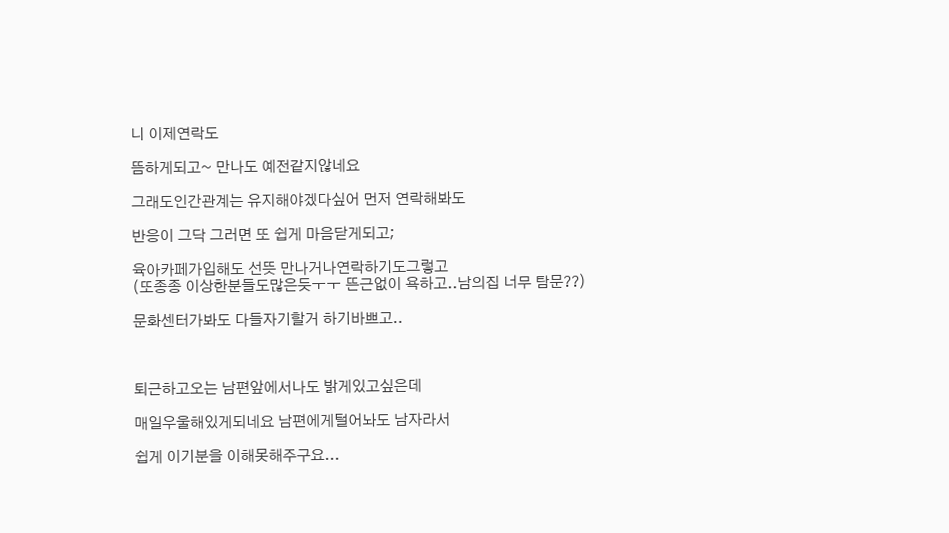니 이제연락도

뜸하게되고~ 만나도 예전같지않네요

그래도인간관계는 유지해야겠다싶어 먼저 연락해봐도

반응이 그닥 그러면 또 쉽게 마음닫게되고;

육아카페가입해도 선뜻 만나거나연락하기도그렇고
(또종종 이상한분들도많은듯ㅜㅜ 뜬근없이 욕하고..남의집 너무 탐문??)

문화센터가봐도 다들자기할거 하기바쁘고..



퇴근하고오는 남편앞에서나도 밝게있고싶은데

매일우울해있게되네요 남편에게털어놔도 남자라서

쉽게 이기분을 이해못해주구요...